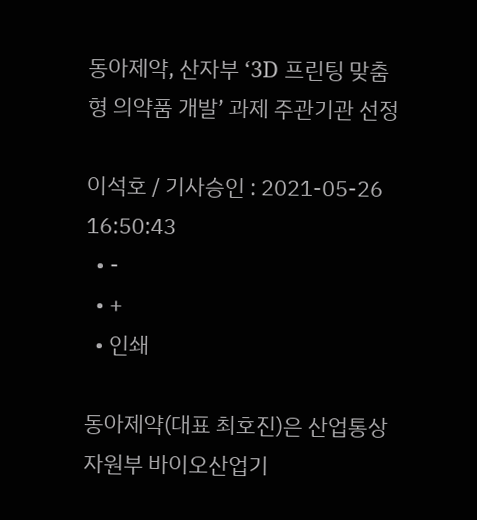동아제약, 산자부 ‘3D 프린팅 맞춤형 의약품 개발’ 과제 주관기관 선정

이석호 / 기사승인 : 2021-05-26 16:50:43
  • -
  • +
  • 인쇄

동아제약(대표 최호진)은 산업통상자원부 바이오산업기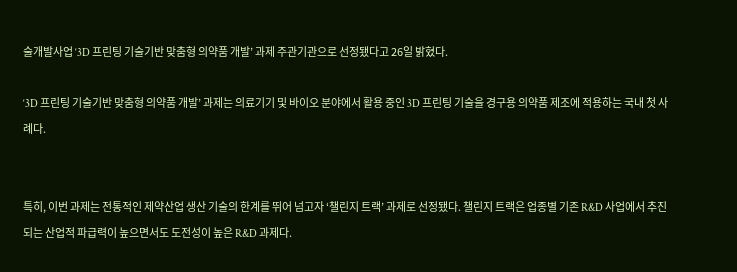술개발사업 ‘3D 프린팅 기술기반 맞춤형 의약품 개발’ 과제 주관기관으로 선정됐다고 26일 밝혔다.

‘3D 프린팅 기술기반 맞춤형 의약품 개발’ 과제는 의료기기 및 바이오 분야에서 활용 중인 3D 프린팅 기술을 경구용 의약품 제조에 적용하는 국내 첫 사례다.


특히, 이번 과제는 전통적인 제약산업 생산 기술의 한계를 뛰어 넘고자 ‘챌린지 트랙’ 과제로 선정됐다. 챌린지 트랙은 업종별 기존 R&D 사업에서 추진되는 산업적 파급력이 높으면서도 도전성이 높은 R&D 과제다.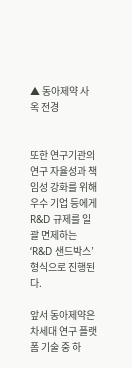▲ 동아제약 사옥 전경


또한 연구기관의 연구 자율성과 책임성 강화를 위해 우수 기업 등에게 R&D 규제를 일괄 면제하는 ‘R&D 샌드박스’ 형식으로 진행된다.

앞서 동아제약은 차세대 연구 플랫폼 기술 중 하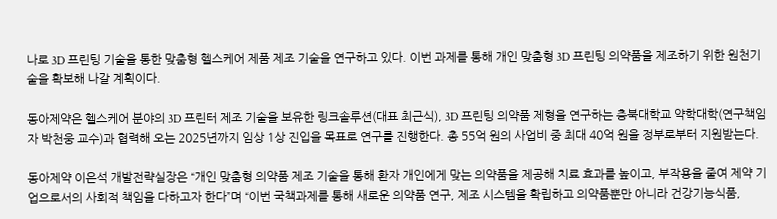나로 3D 프린팅 기술을 통한 맞춤형 헬스케어 제품 제조 기술을 연구하고 있다. 이번 과제를 통해 개인 맞춤형 3D 프린팅 의약품을 제조하기 위한 원천기술을 확보해 나갈 계획이다.

동아제약은 헬스케어 분야의 3D 프린터 제조 기술을 보유한 링크솔루션(대표 최근식), 3D 프린팅 의약품 제형을 연구하는 충북대학교 약학대학(연구책임자 박천웅 교수)과 협력해 오는 2025년까지 임상 1상 진입을 목표로 연구를 진행한다. 총 55억 원의 사업비 중 최대 40억 원을 정부로부터 지원받는다.

동아제약 이은석 개발전략실장은 “개인 맞춤형 의약품 제조 기술을 통해 환자 개인에게 맞는 의약품을 제공해 치료 효과를 높이고, 부작용을 줄여 제약 기업으로서의 사회적 책임을 다하고자 한다”며 “이번 국책과제를 통해 새로운 의약품 연구, 제조 시스템을 확립하고 의약품뿐만 아니라 건강기능식품,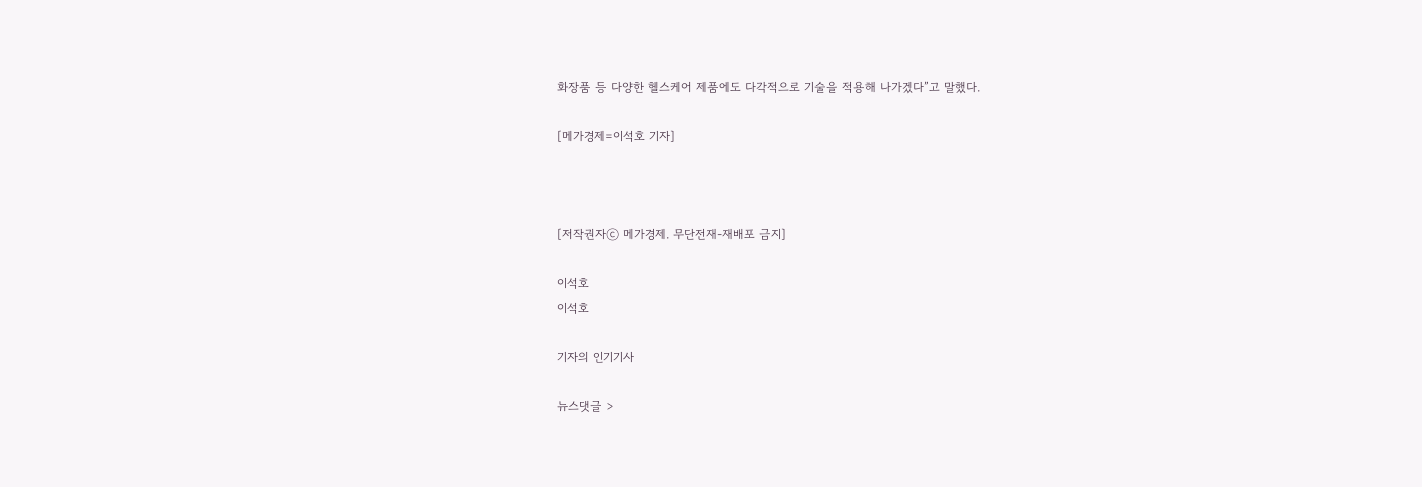화장품 등 다양한 헬스케어 제품에도 다각적으로 기술을 적용해 나가겠다”고 말했다.

[메가경제=이석호 기자]



[저작권자ⓒ 메가경제. 무단전재-재배포 금지]

이석호
이석호

기자의 인기기사

뉴스댓글 >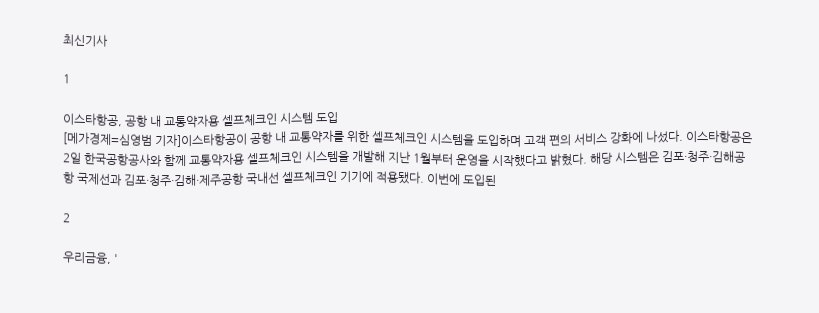최신기사

1

이스타항공, 공항 내 교통약자용 셀프체크인 시스템 도입
[메가경제=심영범 기자]이스타항공이 공항 내 교통약자를 위한 셀프체크인 시스템을 도입하며 고객 편의 서비스 강화에 나섰다. 이스타항공은 2일 한국공항공사와 함께 교통약자용 셀프체크인 시스템을 개발해 지난 1월부터 운영을 시작했다고 밝혔다. 해당 시스템은 김포·청주·김해공항 국제선과 김포·청주·김해·제주공항 국내선 셀프체크인 기기에 적용됐다. 이번에 도입된

2

우리금융, '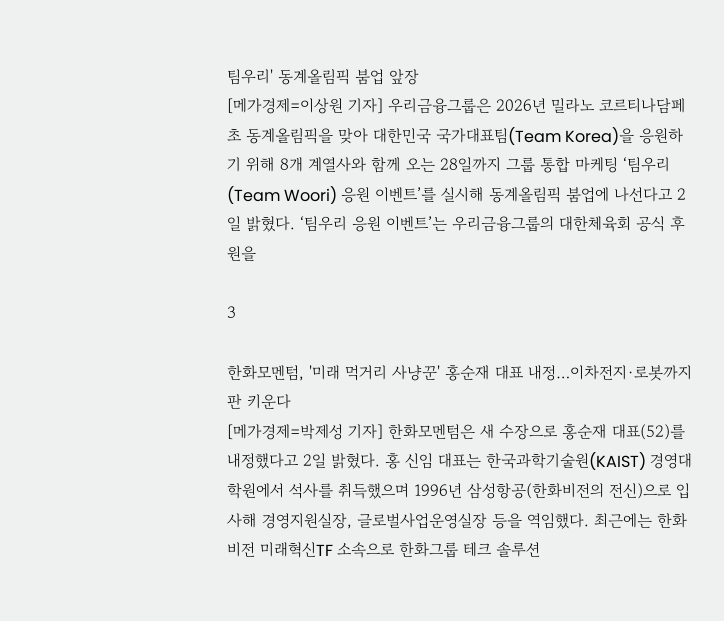팀우리' 동계올림픽 붐업 앞장
[메가경제=이상원 기자] 우리금융그룹은 2026년 밀라노 코르티나담페초 동계올림픽을 맞아 대한민국 국가대표팀(Team Korea)을 응원하기 위해 8개 계열사와 함께 오는 28일까지 그룹 통합 마케팅 ‘팀우리(Team Woori) 응원 이벤트’를 실시해 동계올림픽 붐업에 나선다고 2일 밝혔다. ‘팀우리 응원 이벤트’는 우리금융그룹의 대한체육회 공식 후원을

3

한화모멘텀, '미래 먹거리 사냥꾼' 홍순재 대표 내정…이차전지·로봇까지 판 키운다
[메가경제=박제성 기자] 한화모멘텀은 새 수장으로 홍순재 대표(52)를 내정했다고 2일 밝혔다. 홍 신임 대표는 한국과학기술원(KAIST) 경영대학원에서 석사를 취득했으며 1996년 삼성항공(한화비전의 전신)으로 입사해 경영지원실장, 글로벌사업운영실장 등을 역임했다. 최근에는 한화비전 미래혁신TF 소속으로 한화그룹 테크 솔루션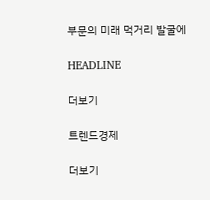부문의 미래 먹거리 발굴에

HEADLINE

더보기

트렌드경제

더보기